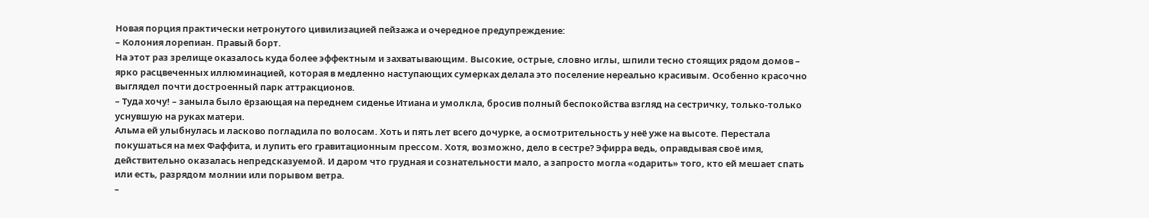Новая порция практически нетронутого цивилизацией пейзажа и очередное предупреждение:
– Колония лорепиан. Правый борт.
На этот раз зрелище оказалось куда более эффектным и захватывающим. Высокие, острые, словно иглы, шпили тесно стоящих рядом домов – ярко расцвеченных иллюминацией, которая в медленно наступающих сумерках делала это поселение нереально красивым. Особенно красочно выглядел почти достроенный парк аттракционов.
– Туда хочу! – заныла было ёрзающая на переднем сиденье Итиана и умолкла, бросив полный беспокойства взгляд на сестричку, только-только уснувшую на руках матери.
Альма ей улыбнулась и ласково погладила по волосам. Хоть и пять лет всего дочурке, а осмотрительность у неё уже на высоте. Перестала покушаться на мех Фаффита, и лупить его гравитационным прессом. Хотя, возможно, дело в сестре? Эфирра ведь, оправдывая своё имя, действительно оказалась непредсказуемой. И даром что грудная и сознательности мало, а запросто могла «одарить» того, кто ей мешает спать или есть, разрядом молнии или порывом ветра.
–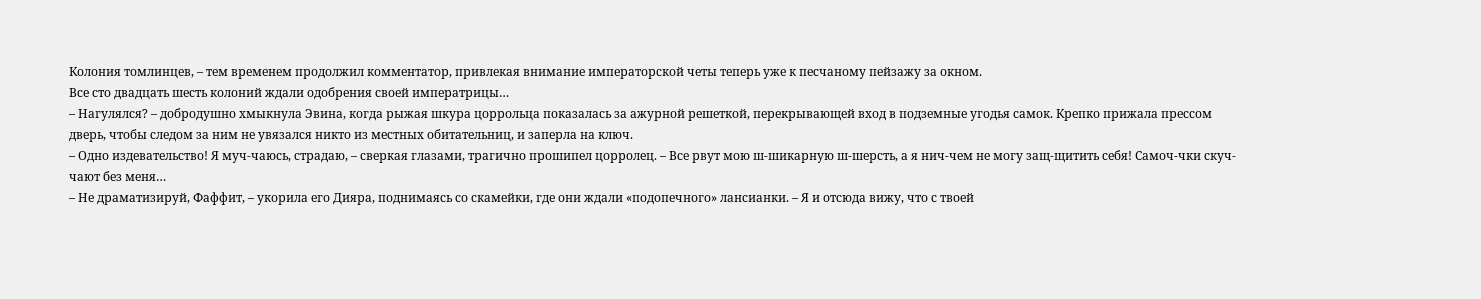Колония томлинцев, – тем временем продолжил комментатор, привлекая внимание императорской четы теперь уже к песчаному пейзажу за окном.
Все сто двадцать шесть колоний ждали одобрения своей императрицы…
– Нагулялся? – добродушно хмыкнула Эвина, когда рыжая шкура цоррольца показалась за ажурной решеткой, перекрывающей вход в подземные угодья самок. Крепко прижала прессом дверь, чтобы следом за ним не увязался никто из местных обитательниц, и заперла на ключ.
– Одно издевательство! Я муч-чаюсь, страдаю, – сверкая глазами, трагично прошипел цорролец. – Все рвут мою ш-шикарную ш-шерсть, а я нич-чем не могу защ-щитить себя! Самоч-чки скуч-чают без меня…
– Не драматизируй, Фаффит, – укорила его Дияра, поднимаясь со скамейки, где они ждали «подопечного» лансианки. – Я и отсюда вижу, что с твоей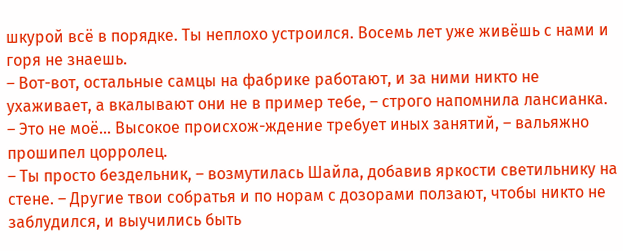шкурой всё в порядке. Ты неплохо устроился. Восемь лет уже живёшь с нами и горя не знаешь.
– Вот-вот, остальные самцы на фабрике работают, и за ними никто не ухаживает, а вкалывают они не в пример тебе, – строго напомнила лансианка.
– Это не моё… Высокое происхож-ждение требует иных занятий, – вальяжно прошипел цорролец.
– Ты просто бездельник, – возмутилась Шайла, добавив яркости светильнику на стене. – Другие твои собратья и по норам с дозорами ползают, чтобы никто не заблудился, и выучились быть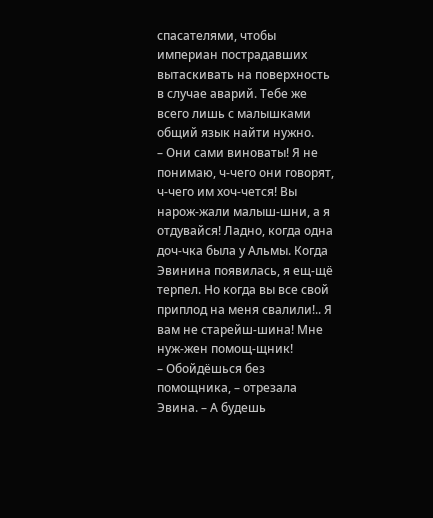спасателями, чтобы империан пострадавших вытаскивать на поверхность в случае аварий. Тебе же всего лишь с малышками общий язык найти нужно.
– Они сами виноваты! Я не понимаю, ч-чего они говорят, ч-чего им хоч-чется! Вы нарож-жали малыш-шни, а я отдувайся! Ладно, когда одна доч-чка была у Альмы. Когда Эвинина появилась, я ещ-щё терпел. Но когда вы все свой приплод на меня свалили!.. Я вам не старейш-шина! Мне нуж-жен помощ-щник!
– Обойдёшься без помощника, – отрезала Эвина. – А будешь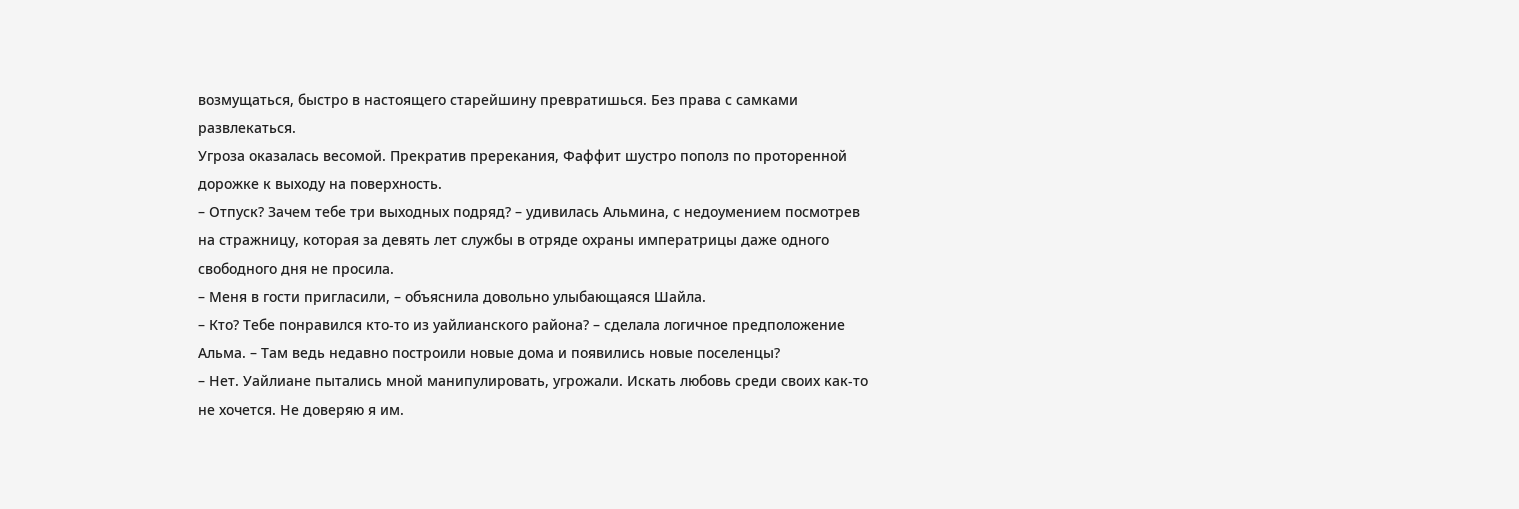возмущаться, быстро в настоящего старейшину превратишься. Без права с самками развлекаться.
Угроза оказалась весомой. Прекратив пререкания, Фаффит шустро пополз по проторенной дорожке к выходу на поверхность.
– Отпуск? Зачем тебе три выходных подряд? – удивилась Альмина, с недоумением посмотрев на стражницу, которая за девять лет службы в отряде охраны императрицы даже одного свободного дня не просила.
– Меня в гости пригласили, – объяснила довольно улыбающаяся Шайла.
– Кто? Тебе понравился кто-то из уайлианского района? – сделала логичное предположение Альма. – Там ведь недавно построили новые дома и появились новые поселенцы?
– Нет. Уайлиане пытались мной манипулировать, угрожали. Искать любовь среди своих как-то не хочется. Не доверяю я им.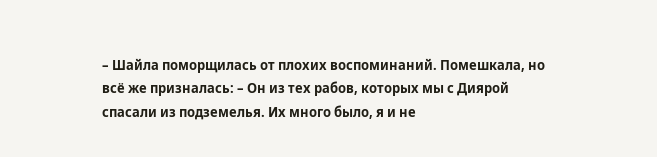– Шайла поморщилась от плохих воспоминаний. Помешкала, но всё же призналась: – Он из тех рабов, которых мы с Диярой спасали из подземелья. Их много было, я и не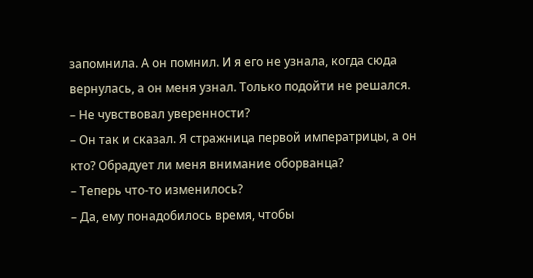запомнила. А он помнил. И я его не узнала, когда сюда вернулась, а он меня узнал. Только подойти не решался.
– Не чувствовал уверенности?
– Он так и сказал. Я стражница первой императрицы, а он кто? Обрадует ли меня внимание оборванца?
– Теперь что-то изменилось?
– Да, ему понадобилось время, чтобы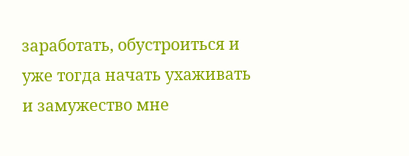заработать, обустроиться и уже тогда начать ухаживать и замужество мне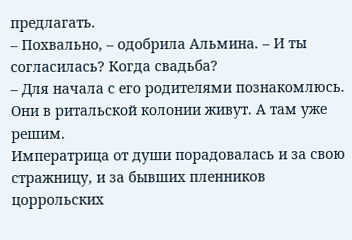предлагать.
– Похвально, – одобрила Альмина. – И ты согласилась? Когда свадьба?
– Для начала с его родителями познакомлюсь. Они в ритальской колонии живут. А там уже решим.
Императрица от души порадовалась и за свою стражницу, и за бывших пленников цоррольских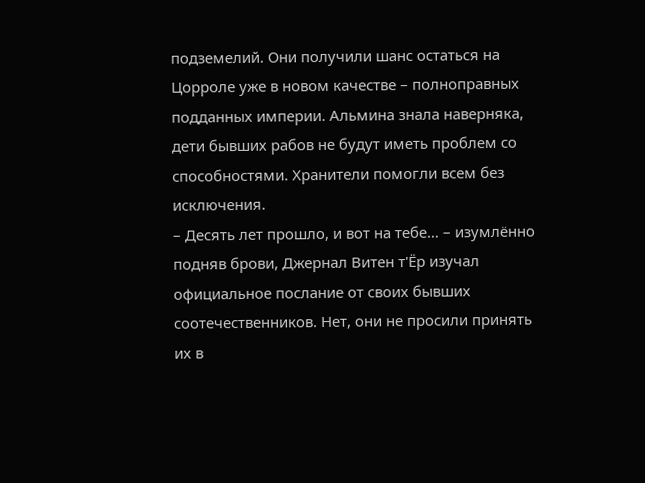подземелий. Они получили шанс остаться на Цорроле уже в новом качестве – полноправных подданных империи. Альмина знала наверняка, дети бывших рабов не будут иметь проблем со способностями. Хранители помогли всем без исключения.
– Десять лет прошло, и вот на тебе… – изумлённо подняв брови, Джернал Витен т'Ёр изучал официальное послание от своих бывших соотечественников. Нет, они не просили принять их в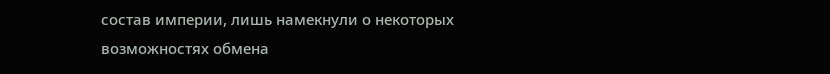состав империи, лишь намекнули о некоторых возможностях обмена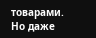товарами. Но даже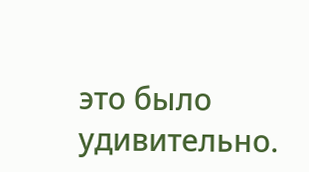это было удивительно.